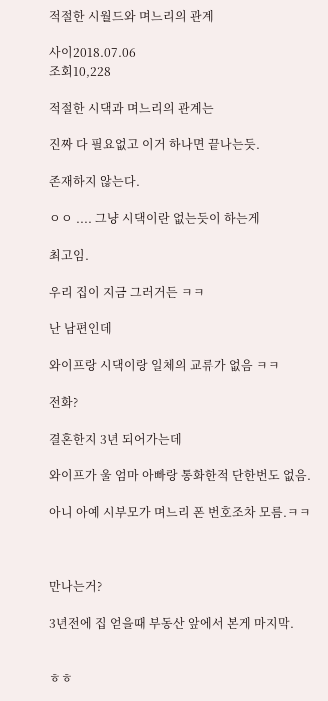적절한 시월드와 며느리의 관계

사이2018.07.06
조회10,228

적절한 시댁과 며느리의 관계는

진짜 다 필요없고 이거 하나면 끝나는듯.

존재하지 않는다.

ㅇㅇ .... 그냥 시댁이란 없는듯이 하는게

최고임.

우리 집이 지금 그러거든 ㅋㅋ

난 남편인데

와이프랑 시댁이랑 일체의 교류가 없음 ㅋㅋ

전화?

결혼한지 3년 되어가는데

와이프가 울 엄마 아빠랑 통화한적 단한번도 없음.

아니 아예 시부모가 며느리 폰 번호조차 모름.ㅋㅋ



만나는거?

3년전에 집 얻을때 부동산 앞에서 본게 마지막.


ㅎㅎ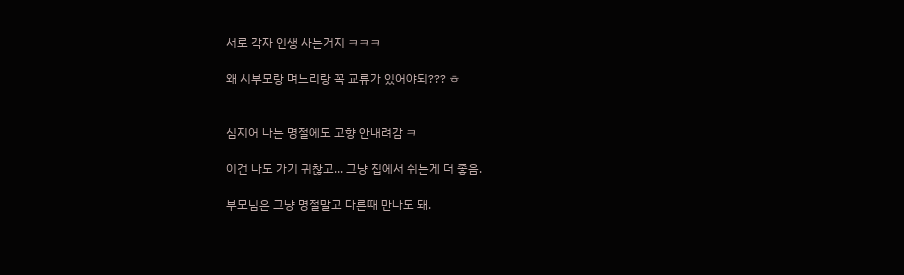서로 각자 인생 사는거지 ㅋㅋㅋ

왜 시부모랑 며느리랑 꼭 교류가 있어야되??? ㅎ


심지어 나는 명절에도 고향 안내려감 ㅋ

이건 나도 가기 귀찮고... 그냥 집에서 쉬는게 더 좋음.

부모님은 그냥 명절말고 다른때 만나도 돼.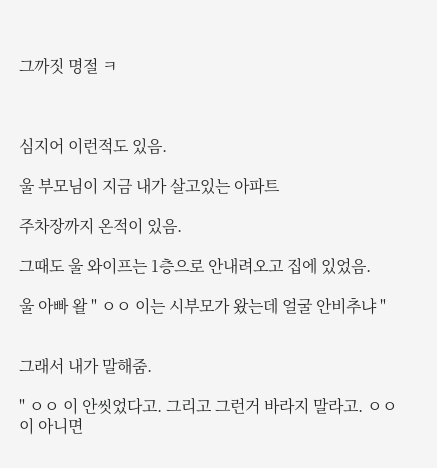그까짓 명절 ㅋ



심지어 이런적도 있음.

울 부모님이 지금 내가 살고있는 아파트

주차장까지 온적이 있음.

그때도 울 와이프는 1층으로 안내려오고 집에 있었음.

울 아빠 왈 " ㅇㅇ 이는 시부모가 왔는데 얼굴 안비추냐 "


그래서 내가 말해줌.

" ㅇㅇ 이 안씻었다고. 그리고 그런거 바라지 말라고. ㅇㅇ 이 아니면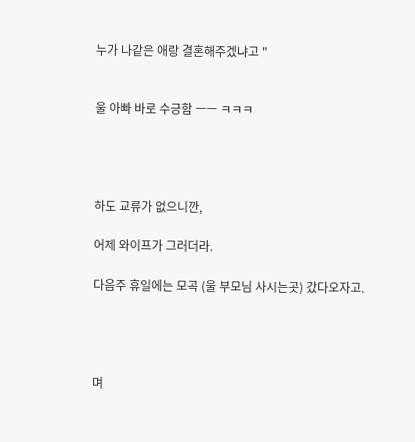누가 나같은 애랑 결혼해주겠냐고 "


울 아빠 바로 수긍함 ㅡㅡ ㅋㅋㅋ




하도 교류가 없으니깐,

어제 와이프가 그러더라.

다음주 휴일에는 모곡 (울 부모님 사시는곳) 갔다오자고.




며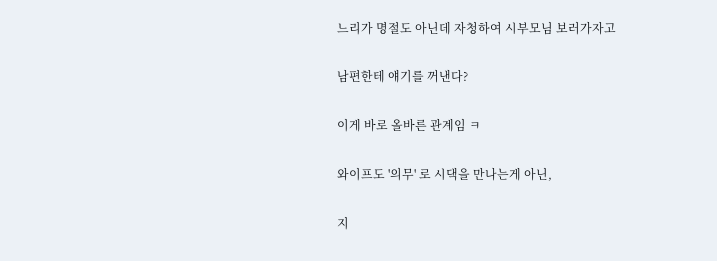느리가 명절도 아닌데 자청하여 시부모님 보러가자고

남편한테 얘기를 꺼낸다?

이게 바로 올바른 관계임 ㅋ

와이프도 '의무' 로 시댁을 만나는게 아닌,

지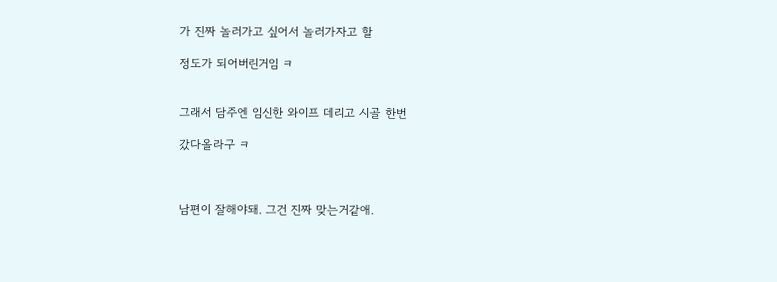가 진짜 놀러가고 싶어서 놀러가자고 할

정도가 되어버린거임 ㅋ


그래서 담주엔 임신한 와이프 데리고 시골 한번

갔다올라구 ㅋ



남편이 잘해야돼. 그건 진짜 맞는거같애.